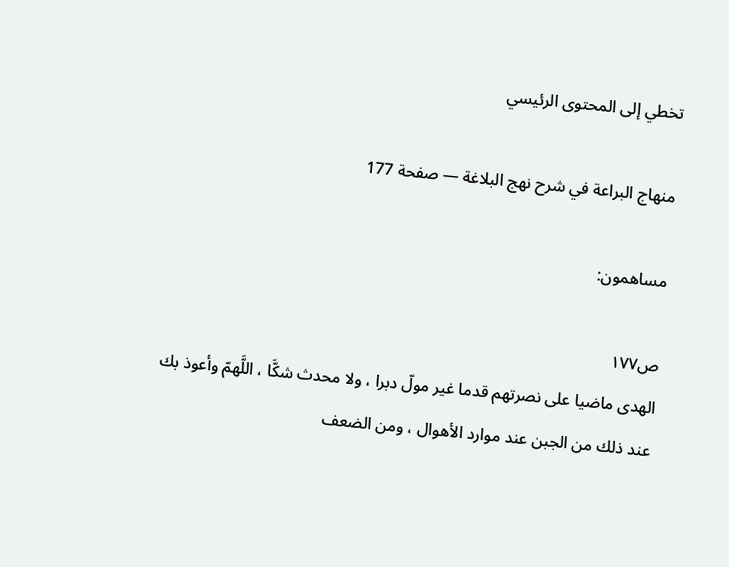تخطي إلى المحتوى الرئيسي

منهاج البراعة في شرح نهج البلاغة — صفحة 177

مساهمون:

ص١٧٧
الهدى ماضيا على نصرتهم قدما غير مولّ دبرا ، ولا محدث شكَّا ، اللَّهمّ وأعوذ بك عند ذلك من الجبن عند موارد الأهوال ، ومن الضعف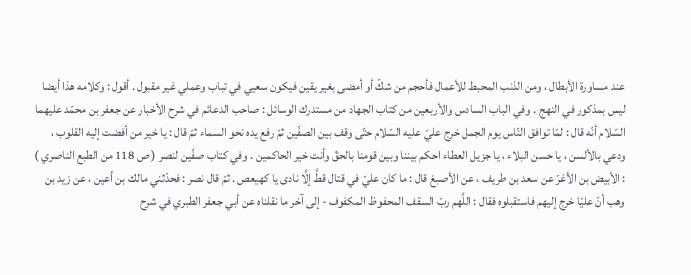عند مساورة الأبطال ، ومن الذنب المحبط للأعمال فأحجم من شكّ أو أمضى بغير يقين فيكون سعيي في تباب وعملي غير مقبول . أقول : وكلامه هذا أيضا ليس بمذكور في النهج . وفي الباب السادس والأربعين من كتاب الجهاد من مستدرك الوسائل : صاحب الدعائم في شرح الأخبار عن جعفر بن محمّد عليهما السّلام أنّه قال : لمّا توافق النّاس يوم الجمل خرج عليّ عليه السّلام حتّى وقف بين الصفّين ثمّ رفع يده نحو السماء ثمّ قال : يا خير من أفضت إليه القلوب ، ودعي بالألسن ، يا حسن البلاء ، يا جزيل العطاء احكم بيننا وبين قومنا بالحقّ وأنت خير الحاكمين . وفي كتاب صفّين لنصر ( ص 118 من الطبع الناصري ) : الأبيض بن الأغرّ عن سعد بن طريف ، عن الأصبغ قال : ما كان عليّ في قتال قطَّ إلَّا نادى يا كهيعص . ثمّ قال نصر : فحدّثني مالك بن أعين ، عن زيد بن وهب أنّ عليّا خرج إليهم فاستقبلوه فقال : اللَّهم ربّ السقف المحفوظ المكفوف - إلى آخر ما نقلناه عن أبي جعفر الطبري في شرح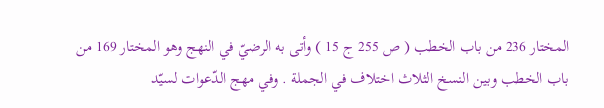المختار 236 من باب الخطب ( ص 255 ج 15 ) وأتى به الرضيّ في النهج وهو المختار 169 من باب الخطب وبين النسخ الثلاث اختلاف في الجملة . وفي مهج الدّعوات لسيّد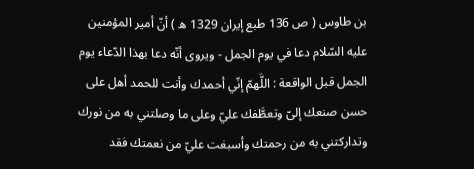بن طاوس ( ص 136 طبع إيران 1329 ه ) أنّ أمير المؤمنين عليه السّلام دعا في يوم الجمل - ويروى أنّه دعا بهذا الدّعاء يوم الجمل قبل الواقعة : اللَّهمّ إنّي أحمدك وأنت للحمد أهل على حسن صنعك إلىّ وتعطَّفك عليّ وعلى ما وصلتني به من نورك وتداركتني به من رحمتك وأسبغت عليّ من نعمتك فقد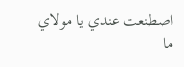اصطنعت عندي يا مولاي ما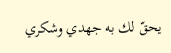يحقّ لك به جهدي وشكري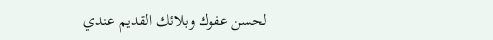لحسن عفوك وبلائك القديم عندي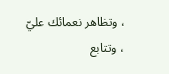، وتظاهر نعمائك عليّ ، وتتابع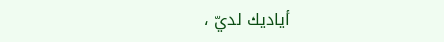أياديك لديّ ،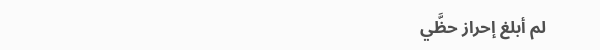لم أبلغ إحراز حظَّي